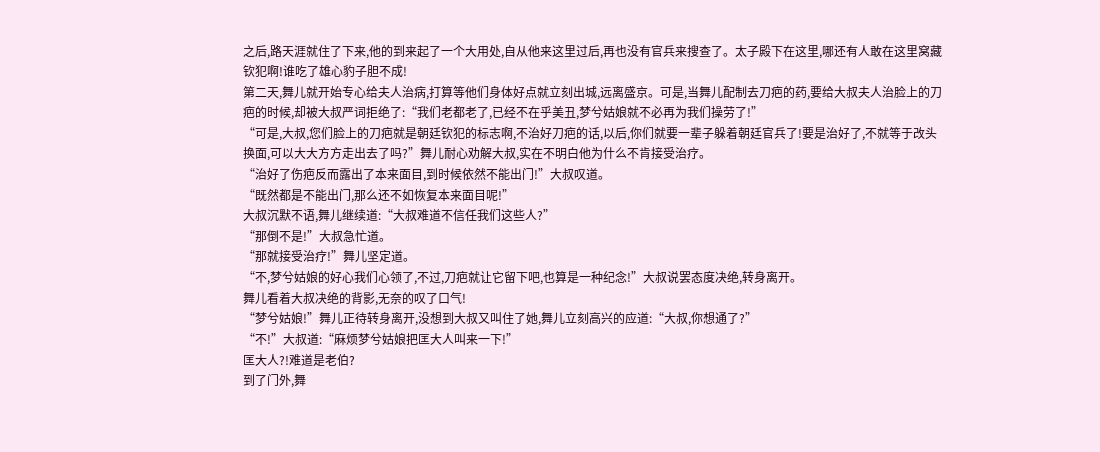之后,路天涯就住了下来,他的到来起了一个大用处,自从他来这里过后,再也没有官兵来搜查了。太子殿下在这里,哪还有人敢在这里窝藏钦犯啊!谁吃了雄心豹子胆不成!
第二天,舞儿就开始专心给夫人治病,打算等他们身体好点就立刻出城,远离盛京。可是,当舞儿配制去刀疤的药,要给大叔夫人治脸上的刀疤的时候,却被大叔严词拒绝了:“我们老都老了,已经不在乎美丑,梦兮姑娘就不必再为我们操劳了!”
“可是,大叔,您们脸上的刀疤就是朝廷钦犯的标志啊,不治好刀疤的话,以后,你们就要一辈子躲着朝廷官兵了!要是治好了,不就等于改头换面,可以大大方方走出去了吗?”舞儿耐心劝解大叔,实在不明白他为什么不肯接受治疗。
“治好了伤疤反而露出了本来面目,到时候依然不能出门!”大叔叹道。
“既然都是不能出门,那么还不如恢复本来面目呢!”
大叔沉默不语,舞儿继续道:“大叔难道不信任我们这些人?”
“那倒不是!”大叔急忙道。
“那就接受治疗!”舞儿坚定道。
“不,梦兮姑娘的好心我们心领了,不过,刀疤就让它留下吧,也算是一种纪念!”大叔说罢态度决绝,转身离开。
舞儿看着大叔决绝的背影,无奈的叹了口气!
“梦兮姑娘!”舞儿正待转身离开,没想到大叔又叫住了她,舞儿立刻高兴的应道:“大叔,你想通了?”
“不!”大叔道:“麻烦梦兮姑娘把匡大人叫来一下!”
匡大人?!难道是老伯?
到了门外,舞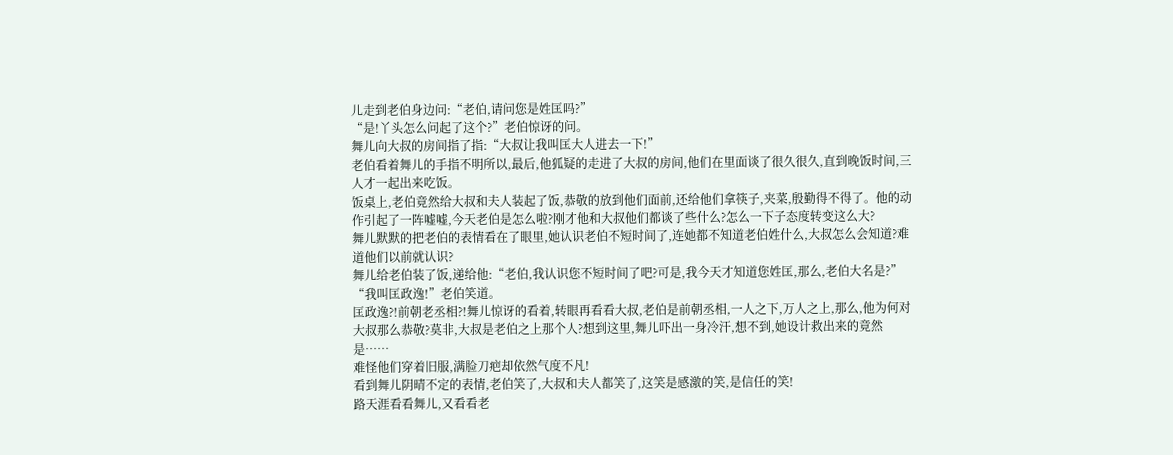儿走到老伯身边问:“老伯,请问您是姓匡吗?”
“是!丫头怎么问起了这个?”老伯惊讶的问。
舞儿向大叔的房间指了指:“大叔让我叫匡大人进去一下!”
老伯看着舞儿的手指不明所以,最后,他狐疑的走进了大叔的房间,他们在里面谈了很久很久,直到晚饭时间,三人才一起出来吃饭。
饭桌上,老伯竟然给大叔和夫人装起了饭,恭敬的放到他们面前,还给他们拿筷子,夹菜,殷勤得不得了。他的动作引起了一阵嘘嘘,今天老伯是怎么啦?刚才他和大叔他们都谈了些什么?怎么一下子态度转变这么大?
舞儿默默的把老伯的表情看在了眼里,她认识老伯不短时间了,连她都不知道老伯姓什么,大叔怎么会知道?难道他们以前就认识?
舞儿给老伯装了饭,递给他:“老伯,我认识您不短时间了吧?可是,我今天才知道您姓匡,那么,老伯大名是?”
“我叫匡政逸!”老伯笑道。
匡政逸?!前朝老丞相?!舞儿惊讶的看着,转眼再看看大叔,老伯是前朝丞相,一人之下,万人之上,那么,他为何对大叔那么恭敬?莫非,大叔是老伯之上那个人?想到这里,舞儿吓出一身冷汗,想不到,她设计救出来的竟然是……
难怪他们穿着旧服,满脸刀疤却依然气度不凡!
看到舞儿阴晴不定的表情,老伯笑了,大叔和夫人都笑了,这笑是感激的笑,是信任的笑!
路天涯看看舞儿,又看看老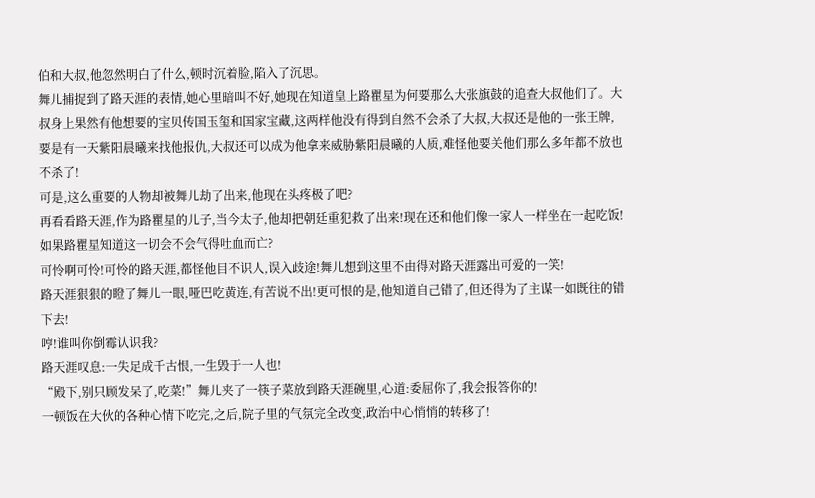伯和大叔,他忽然明白了什么,顿时沉着脸,陷入了沉思。
舞儿捕捉到了路天涯的表情,她心里暗叫不好,她现在知道皇上路瞿星为何要那么大张旗鼓的追查大叔他们了。大叔身上果然有他想要的宝贝传国玉玺和国家宝藏,这两样他没有得到自然不会杀了大叔,大叔还是他的一张王牌,要是有一天紫阳晨曦来找他报仇,大叔还可以成为他拿来威胁紫阳晨曦的人质,难怪他要关他们那么多年都不放也不杀了!
可是,这么重要的人物却被舞儿劫了出来,他现在头疼极了吧?
再看看路天涯,作为路瞿星的儿子,当今太子,他却把朝廷重犯救了出来!现在还和他们像一家人一样坐在一起吃饭!如果路瞿星知道这一切会不会气得吐血而亡?
可怜啊可怜!可怜的路天涯,都怪他目不识人,误入歧途!舞儿想到这里不由得对路天涯露出可爱的一笑!
路天涯狠狠的瞪了舞儿一眼,哑巴吃黄连,有苦说不出!更可恨的是,他知道自己错了,但还得为了主谋一如既往的错下去!
哼!谁叫你倒霉认识我?
路天涯叹息:一失足成千古恨,一生毁于一人也!
“殿下,别只顾发呆了,吃菜!”舞儿夹了一筷子菜放到路天涯碗里,心道:委屈你了,我会报答你的!
一顿饭在大伙的各种心情下吃完,之后,院子里的气氛完全改变,政治中心悄悄的转移了!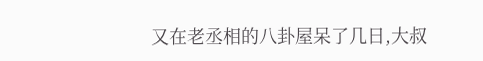又在老丞相的八卦屋呆了几日,大叔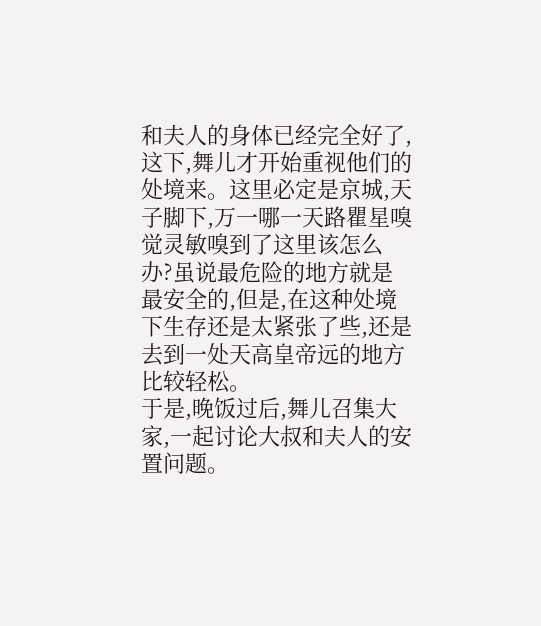和夫人的身体已经完全好了,这下,舞儿才开始重视他们的处境来。这里必定是京城,天子脚下,万一哪一天路瞿星嗅觉灵敏嗅到了这里该怎么办?虽说最危险的地方就是最安全的,但是,在这种处境下生存还是太紧张了些,还是去到一处天高皇帝远的地方比较轻松。
于是,晚饭过后,舞儿召集大家,一起讨论大叔和夫人的安置问题。